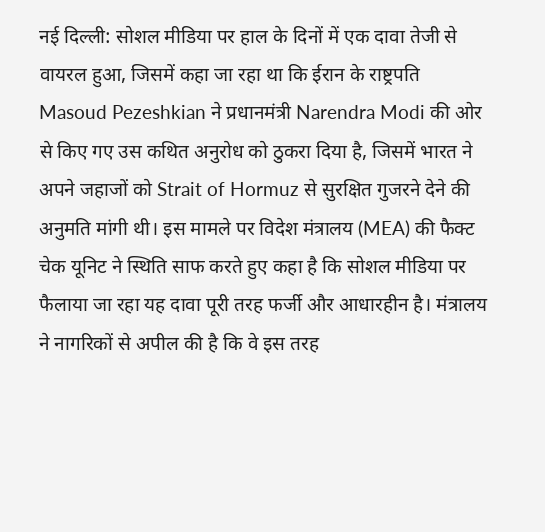नई दिल्ली: सोशल मीडिया पर हाल के दिनों में एक दावा तेजी से वायरल हुआ, जिसमें कहा जा रहा था कि ईरान के राष्ट्रपति Masoud Pezeshkian ने प्रधानमंत्री Narendra Modi की ओर से किए गए उस कथित अनुरोध को ठुकरा दिया है, जिसमें भारत ने अपने जहाजों को Strait of Hormuz से सुरक्षित गुजरने देने की अनुमति मांगी थी। इस मामले पर विदेश मंत्रालय (MEA) की फैक्ट चेक यूनिट ने स्थिति साफ करते हुए कहा है कि सोशल मीडिया पर फैलाया जा रहा यह दावा पूरी तरह फर्जी और आधारहीन है। मंत्रालय ने नागरिकों से अपील की है कि वे इस तरह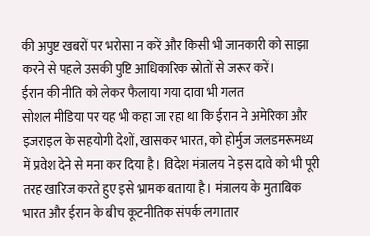की अपुष्ट खबरों पर भरोसा न करें और किसी भी जानकारी को साझा करने से पहले उसकी पुष्टि आधिकारिक स्रोतों से जरूर करें।
ईरान की नीति को लेकर फैलाया गया दावा भी गलत
सोशल मीडिया पर यह भी कहा जा रहा था कि ईरान ने अमेरिका और इजराइल के सहयोगी देशों, खासकर भारत, को होर्मुज जलडमरूमध्य में प्रवेश देने से मना कर दिया है। विदेश मंत्रालय ने इस दावे को भी पूरी तरह खारिज करते हुए इसे भ्रामक बताया है। मंत्रालय के मुताबिक भारत और ईरान के बीच कूटनीतिक संपर्क लगातार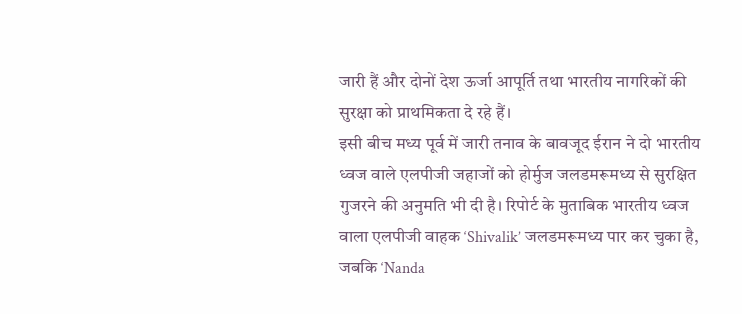जारी हैं और दोनों देश ऊर्जा आपूर्ति तथा भारतीय नागरिकों की सुरक्षा को प्राथमिकता दे रहे हैं।
इसी बीच मध्य पूर्व में जारी तनाव के बावजूद ईरान ने दो भारतीय ध्वज वाले एलपीजी जहाजों को होर्मुज जलडमरूमध्य से सुरक्षित गुजरने की अनुमति भी दी है। रिपोर्ट के मुताबिक भारतीय ध्वज वाला एलपीजी वाहक ‘Shivalik’ जलडमरूमध्य पार कर चुका है, जबकि ‘Nanda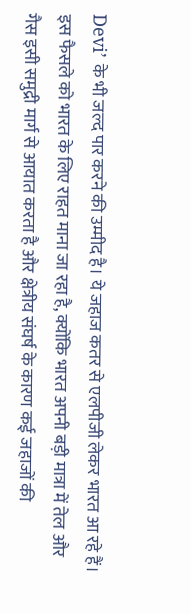Devi’ के भी जल्द पार करने की उम्मीद है। ये जहाज कतर से एलपीजी लेकर भारत आ रहे हैं। इस फैसले को भारत के लिए राहत माना जा रहा है, क्योंकि भारत अपनी बड़ी मात्रा में तेल और गैस इसी समुद्री मार्ग से आयात करता है और क्षेत्रीय संघर्ष के कारण कई जहाजों की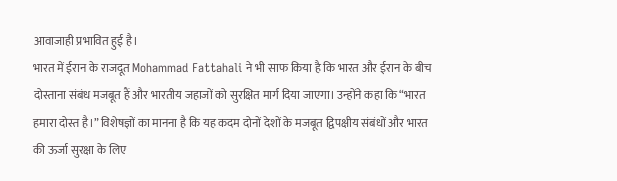आवाजाही प्रभावित हुई है।
भारत में ईरान के राजदूत Mohammad Fattahali ने भी साफ किया है कि भारत और ईरान के बीच दोस्ताना संबंध मजबूत हैं और भारतीय जहाजों को सुरक्षित मार्ग दिया जाएगा। उन्होंने कहा कि “भारत हमारा दोस्त है।” विशेषज्ञों का मानना है कि यह कदम दोनों देशों के मजबूत द्विपक्षीय संबंधों और भारत की ऊर्जा सुरक्षा के लिए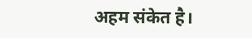अहम संकेत है।